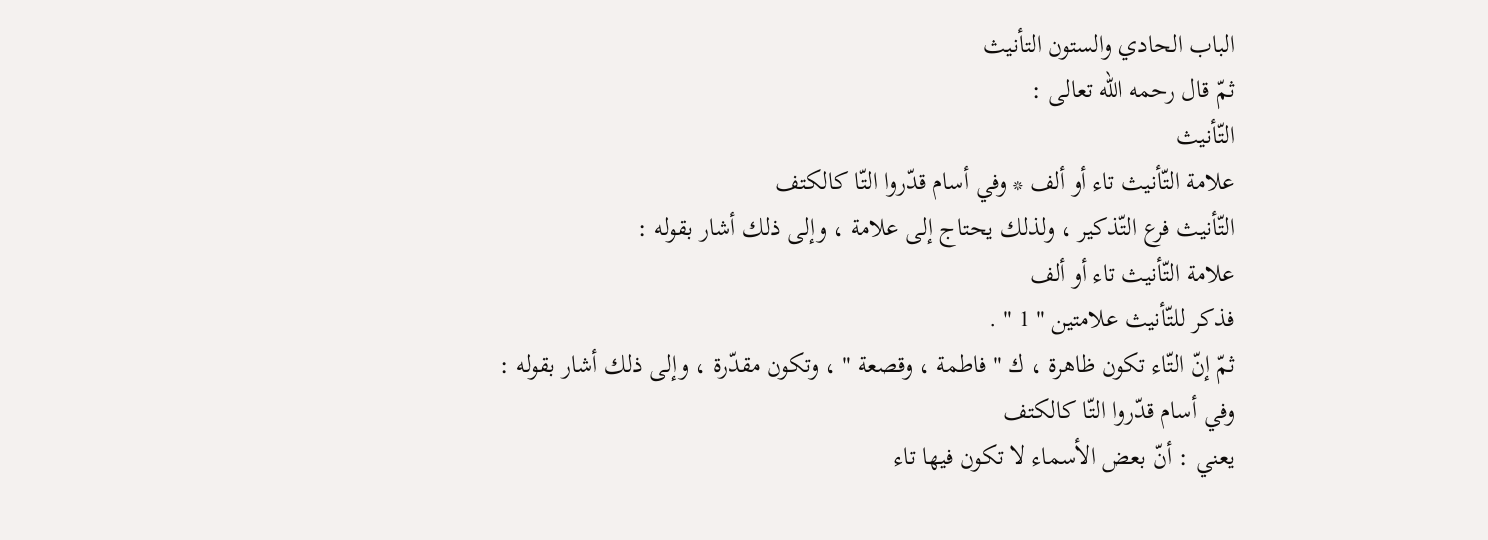الباب الحادي والستون التأنيث
ثمّ قال رحمه اللّه تعالى :
التّأنيث
علامة التّأنيث تاء أو ألف * وفي أسام قدّروا التّا كالكتف
التّأنيث فرع التّذكير ، ولذلك يحتاج إلى علامة ، وإلى ذلك أشار بقوله :
علامة التّأنيث تاء أو ألف
فذكر للتّأنيث علامتين " 1 " .
ثمّ إنّ التّاء تكون ظاهرة ، ك " فاطمة ، وقصعة " ، وتكون مقدّرة ، وإلى ذلك أشار بقوله :
وفي أسام قدّروا التّا كالكتف
يعني : أنّ بعض الأسماء لا تكون فيها تاء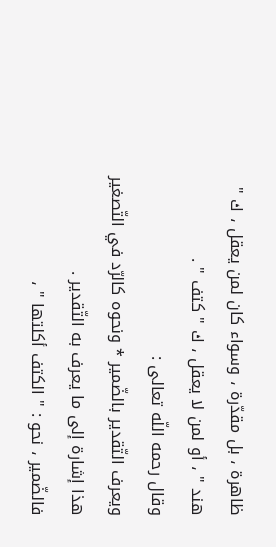ظاهرة ، بل مقدّرة ، وسواء كان لمن يعقل ، ك " هند " ، أو لمن لا يعقل ، ك " كتف " .
وقال رحمه اللّه تعالى :
ويعرف التّقدير بالضّمير * ونحوه كالرّد في التّصغير
هذا إشارة إلى ما يعرف به التّقدير .
فالضّمير ، نحو : " الكتف أكلتها " ،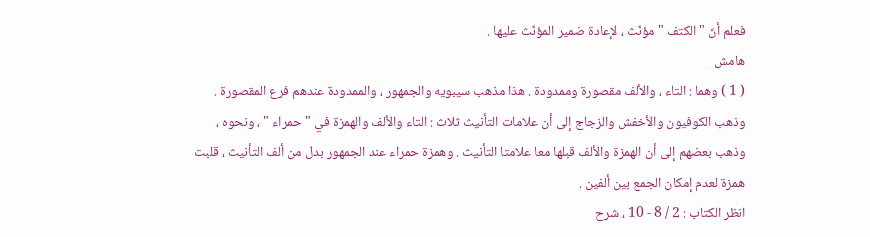فعلم أنّ " الكتف " مؤنّث ، لإعادة ضمير المؤنّث عليها .
هامش
( 1 ) وهما : التاء ، والألف مقصورة وممدودة . هذا مذهب سيبويه والجمهور ، والممدودة عندهم فرع المقصورة . وذهب الكوفيون والأخفش والزجاج إلى أن علامات التأنيث ثلاث : التاء والألف والهمزة في " حمراء " ، ونحوه ، وذهب بعضهم إلى أن الهمزة والألف قبلها معا علامتا التأنيث . وهمزة حمراء عند الجمهور بدل من ألف التأنيث ، قلبت همزة لعدم إمكان الجمع بين ألفين .
انظر الكتاب : 2 / 8 - 10 ، شرح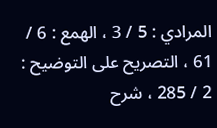المرادي : 5 / 3 ، الهمع : 6 / 61 ، التصريح على التوضيح :
2 / 285 ، شرح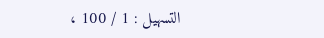التسهيل : 1 / 100 ،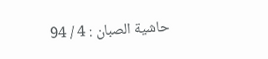حاشية الصبان : 4 / 94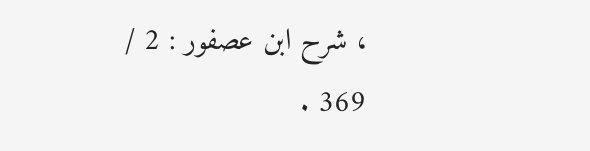، شرح ابن عصفور : 2 / 369 .